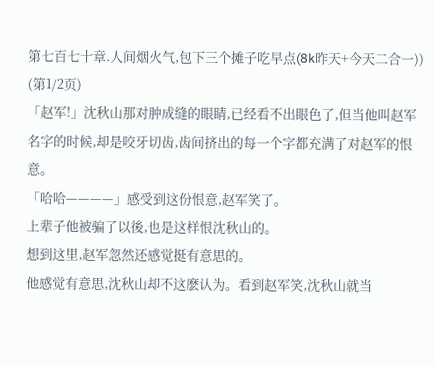第七百七十章.人间烟火气,包下三个摊子吃早点(8k昨天+今天二合一)) (第1/2页)
「赵军!」沈秋山那对肿成缝的眼睛,已经看不出眼色了,但当他叫赵军名字的时候,却是咬牙切齿,齿间挤出的每一个字都充满了对赵军的恨意。
「哈哈————」感受到这份恨意,赵军笑了。
上辈子他被骗了以後,也是这样恨沈秋山的。
想到这里,赵军忽然还感觉挺有意思的。
他感觉有意思,沈秋山却不这麽认为。看到赵军笑,沈秋山就当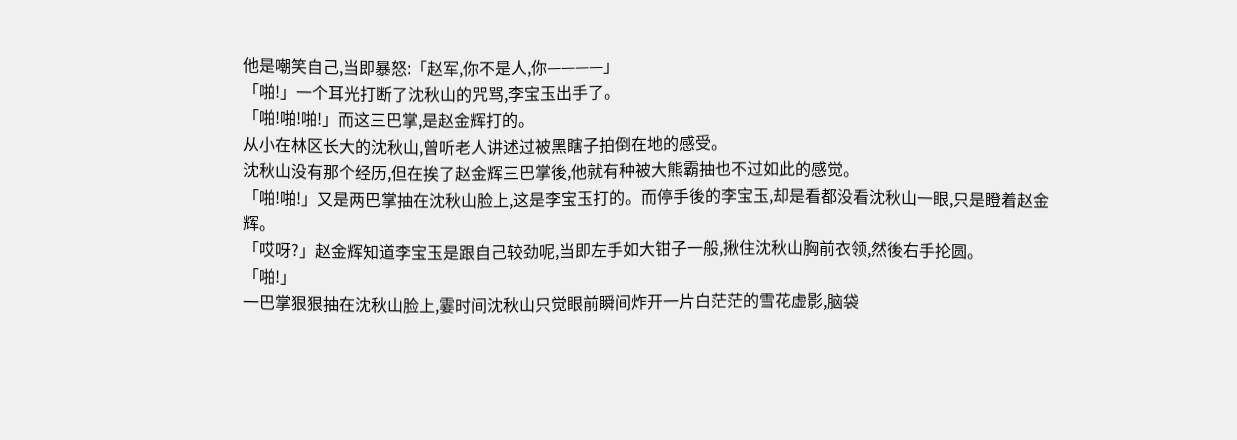他是嘲笑自己,当即暴怒:「赵军,你不是人,你————」
「啪!」一个耳光打断了沈秋山的咒骂,李宝玉出手了。
「啪!啪!啪!」而这三巴掌,是赵金辉打的。
从小在林区长大的沈秋山,曾听老人讲述过被黑瞎子拍倒在地的感受。
沈秋山没有那个经历,但在挨了赵金辉三巴掌後,他就有种被大熊霸抽也不过如此的感觉。
「啪!啪!」又是两巴掌抽在沈秋山脸上,这是李宝玉打的。而停手後的李宝玉,却是看都没看沈秋山一眼,只是瞪着赵金辉。
「哎呀?」赵金辉知道李宝玉是跟自己较劲呢,当即左手如大钳子一般,揪住沈秋山胸前衣领,然後右手抡圆。
「啪!」
一巴掌狠狠抽在沈秋山脸上,霎时间沈秋山只觉眼前瞬间炸开一片白茫茫的雪花虚影,脑袋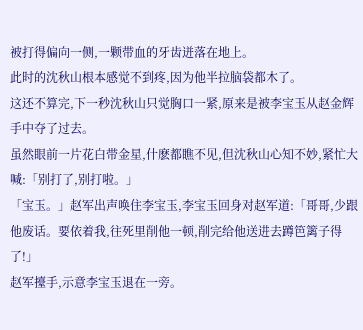被打得偏向一侧,一颗带血的牙齿迸落在地上。
此时的沈秋山根本感觉不到疼,因为他半拉脑袋都木了。
这还不算完,下一秒沈秋山只觉胸口一紧,原来是被李宝玉从赵金辉手中夺了过去。
虽然眼前一片花白带金星,什麽都瞧不见,但沈秋山心知不妙,紧忙大喊:「别打了,别打啦。」
「宝玉。」赵军出声唤住李宝玉,李宝玉回身对赵军道:「哥哥,少跟他废话。要依着我,往死里削他一顿,削完给他送进去蹲笆篱子得了!」
赵军擡手,示意李宝玉退在一旁。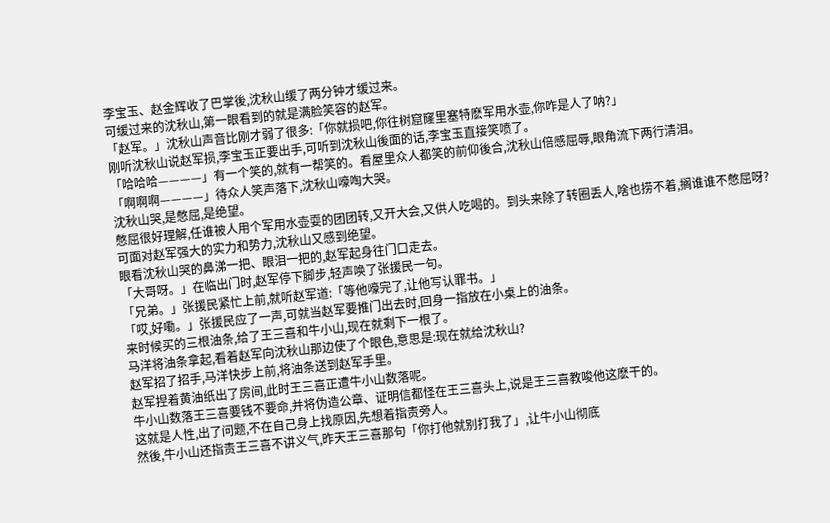李宝玉、赵金辉收了巴掌後,沈秋山缓了两分钟才缓过来。
可缓过来的沈秋山,第一眼看到的就是满脸笑容的赵军。
「赵军。」沈秋山声音比刚才弱了很多:「你就损吧,你往树窟窿里塞特麽军用水壶,你咋是人了呐?」
刚听沈秋山说赵军损,李宝玉正要出手,可听到沈秋山後面的话,李宝玉直接笑喷了。
「哈哈哈————」有一个笑的,就有一帮笑的。看屋里众人都笑的前仰後合,沈秋山倍感屈辱,眼角流下两行清泪。
「啊啊啊————」待众人笑声落下,沈秋山嚎啕大哭。
沈秋山哭,是憋屈,是绝望。
憋屈很好理解,任谁被人用个军用水壶耍的团团转,又开大会,又供人吃喝的。到头来除了转圈丢人,啥也捞不着,搁谁谁不憋屈呀?
可面对赵军强大的实力和势力,沈秋山又感到绝望。
眼看沈秋山哭的鼻涕一把、眼泪一把的,赵军起身往门口走去。
「大哥呀。」在临出门时,赵军停下脚步,轻声唤了张援民一句。
「兄弟。」张援民紧忙上前,就听赵军道:「等他嚎完了,让他写认罪书。」
「哎,好嘞。」张援民应了一声,可就当赵军要推门出去时,回身一指放在小桌上的油条。
来时候买的三根油条,给了王三喜和牛小山,现在就剩下一根了。
马洋将油条拿起,看着赵军向沈秋山那边使了个眼色,意思是:现在就给沈秋山?
赵军招了招手,马洋快步上前,将油条送到赵军手里。
赵军捏着黄油纸出了房间,此时王三喜正遭牛小山数落呢。
牛小山数落王三喜要钱不要命,并将伪造公章、证明信都怪在王三喜头上,说是王三喜教唆他这麽干的。
这就是人性,出了问题,不在自己身上找原因,先想着指责旁人。
然後,牛小山还指责王三喜不讲义气,昨天王三喜那句「你打他就别打我了」,让牛小山彻底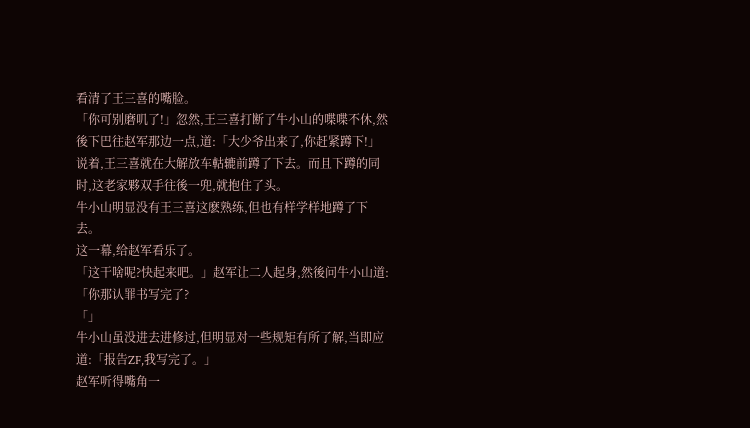看清了王三喜的嘴脸。
「你可别磨叽了!」忽然,王三喜打断了牛小山的喋喋不休,然後下巴往赵军那边一点,道:「大少爷出来了,你赶紧蹲下!」
说着,王三喜就在大解放车軲辘前蹲了下去。而且下蹲的同时,这老家夥双手往後一兜,就抱住了头。
牛小山明显没有王三喜这麽熟练,但也有样学样地蹲了下去。
这一幕,给赵军看乐了。
「这干啥呢?快起来吧。」赵军让二人起身,然後问牛小山道:「你那认罪书写完了?
「」
牛小山虽没进去进修过,但明显对一些规矩有所了解,当即应道:「报告ZF,我写完了。」
赵军听得嘴角一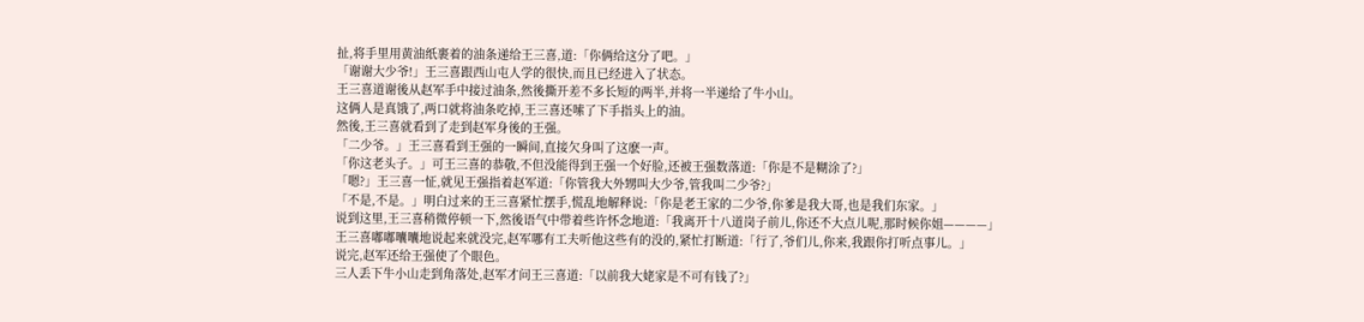扯,将手里用黄油纸裹着的油条递给王三喜,道:「你俩给这分了吧。」
「谢谢大少爷!」王三喜跟西山屯人学的很快,而且已经进入了状态。
王三喜道谢後从赵军手中接过油条,然後撕开差不多长短的两半,并将一半递给了牛小山。
这俩人是真饿了,两口就将油条吃掉,王三喜还嗦了下手指头上的油。
然後,王三喜就看到了走到赵军身後的王强。
「二少爷。」王三喜看到王强的一瞬间,直接欠身叫了这麽一声。
「你这老头子。」可王三喜的恭敬,不但没能得到王强一个好脸,还被王强数落道:「你是不是糊涂了?」
「嗯?」王三喜一怔,就见王强指着赵军道:「你管我大外甥叫大少爷,管我叫二少爷?」
「不是,不是。」明白过来的王三喜紧忙摆手,慌乱地解释说:「你是老王家的二少爷,你爹是我大哥,也是我们东家。」
说到这里,王三喜稍微停顿一下,然後语气中带着些许怀念地道:「我离开十八道岗子前儿,你还不大点儿呢,那时候你姐————」
王三喜嘟嘟囔囔地说起来就没完,赵军哪有工夫听他这些有的没的,紧忙打断道:「行了,爷们儿,你来,我跟你打听点事儿。」
说完,赵军还给王强使了个眼色。
三人丢下牛小山走到角落处,赵军才问王三喜道:「以前我大姥家是不可有钱了?」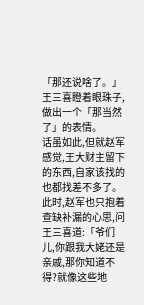「那还说啥了。」王三喜瞪着眼珠子,做出一个「那当然了」的表情。
话虽如此,但就赵军感觉,王大财主留下的东西,自家该找的也都找差不多了。
此时,赵军也只抱着查缺补漏的心思,问王三喜道:「爷们儿,你跟我大姥还是亲戚,那你知道不得?就像这些地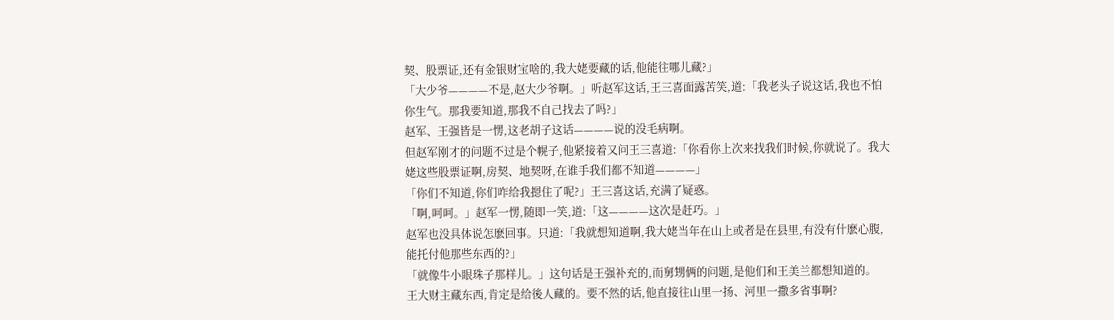契、股票证,还有金银财宝啥的,我大姥要藏的话,他能往哪儿藏?」
「大少爷————不是,赵大少爷啊。」听赵军这话,王三喜面露苦笑,道:「我老头子说这话,我也不怕你生气。那我要知道,那我不自己找去了吗?」
赵军、王强皆是一愣,这老胡子这话————说的没毛病啊。
但赵军刚才的问题不过是个幌子,他紧接着又问王三喜道:「你看你上次来找我们时候,你就说了。我大姥这些股票证啊,房契、地契呀,在谁手我们都不知道————」
「你们不知道,你们咋给我摁住了呢?」王三喜这话,充满了疑惑。
「啊,呵呵。」赵军一愣,随即一笑,道:「这————这次是赶巧。」
赵军也没具体说怎麽回事。只道:「我就想知道啊,我大姥当年在山上或者是在县里,有没有什麽心腹,能托付他那些东西的?」
「就像牛小眼珠子那样儿。」这句话是王强补充的,而舅甥俩的问题,是他们和王美兰都想知道的。
王大财主藏东西,肯定是给後人藏的。要不然的话,他直接往山里一扬、河里一撒多省事啊?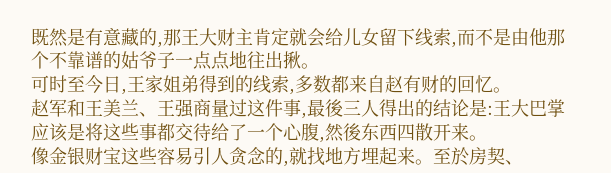既然是有意藏的,那王大财主肯定就会给儿女留下线索,而不是由他那个不靠谱的姑爷子一点点地往出揪。
可时至今日,王家姐弟得到的线索,多数都来自赵有财的回忆。
赵军和王美兰、王强商量过这件事,最後三人得出的结论是:王大巴掌应该是将这些事都交待给了一个心腹,然後东西四散开来。
像金银财宝这些容易引人贪念的,就找地方埋起来。至於房契、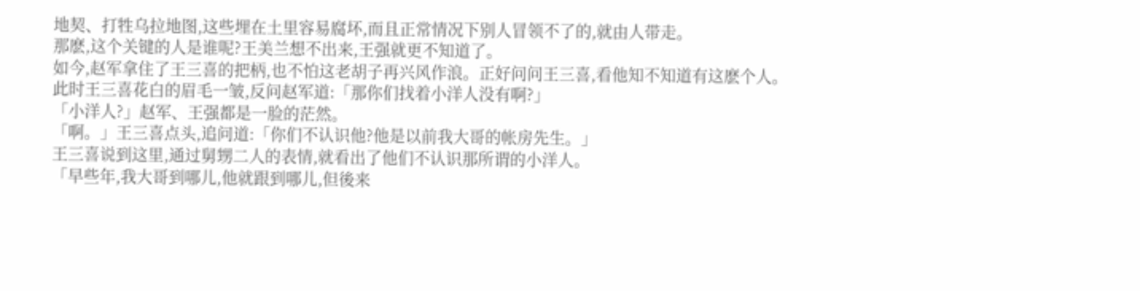地契、打牲乌拉地图,这些埋在土里容易腐坏,而且正常情况下别人冒领不了的,就由人带走。
那麽,这个关键的人是谁呢?王美兰想不出来,王强就更不知道了。
如今,赵军拿住了王三喜的把柄,也不怕这老胡子再兴风作浪。正好问问王三喜,看他知不知道有这麽个人。
此时王三喜花白的眉毛一皱,反问赵军道:「那你们找着小洋人没有啊?」
「小洋人?」赵军、王强都是一脸的茫然。
「啊。」王三喜点头,追问道:「你们不认识他?他是以前我大哥的帐房先生。」
王三喜说到这里,通过舅甥二人的表情,就看出了他们不认识那所谓的小洋人。
「早些年,我大哥到哪儿,他就跟到哪儿,但後来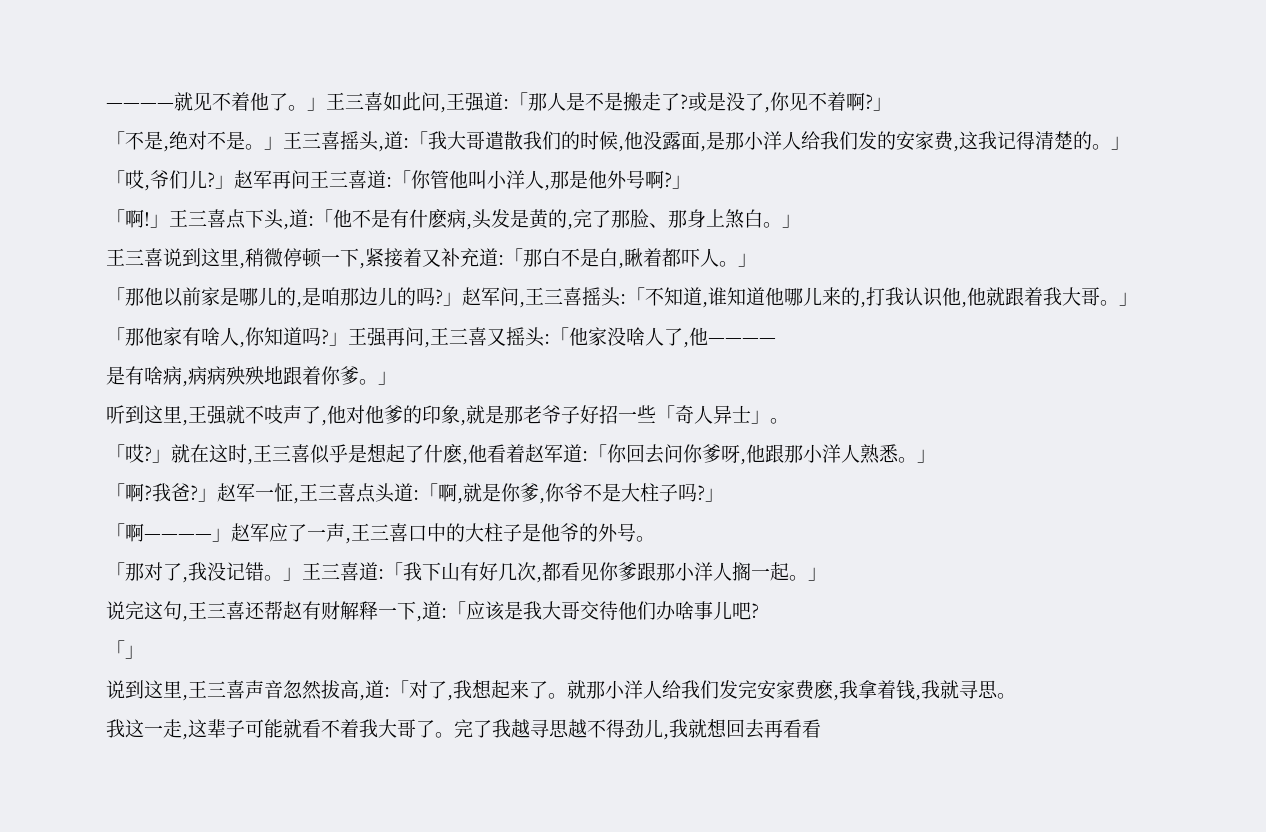————就见不着他了。」王三喜如此问,王强道:「那人是不是搬走了?或是没了,你见不着啊?」
「不是,绝对不是。」王三喜摇头,道:「我大哥遣散我们的时候,他没露面,是那小洋人给我们发的安家费,这我记得清楚的。」
「哎,爷们儿?」赵军再问王三喜道:「你管他叫小洋人,那是他外号啊?」
「啊!」王三喜点下头,道:「他不是有什麽病,头发是黄的,完了那脸、那身上煞白。」
王三喜说到这里,稍微停顿一下,紧接着又补充道:「那白不是白,瞅着都吓人。」
「那他以前家是哪儿的,是咱那边儿的吗?」赵军问,王三喜摇头:「不知道,谁知道他哪儿来的,打我认识他,他就跟着我大哥。」
「那他家有啥人,你知道吗?」王强再问,王三喜又摇头:「他家没啥人了,他————
是有啥病,病病殃殃地跟着你爹。」
听到这里,王强就不吱声了,他对他爹的印象,就是那老爷子好招一些「奇人异士」。
「哎?」就在这时,王三喜似乎是想起了什麽,他看着赵军道:「你回去问你爹呀,他跟那小洋人熟悉。」
「啊?我爸?」赵军一怔,王三喜点头道:「啊,就是你爹,你爷不是大柱子吗?」
「啊————」赵军应了一声,王三喜口中的大柱子是他爷的外号。
「那对了,我没记错。」王三喜道:「我下山有好几次,都看见你爹跟那小洋人搁一起。」
说完这句,王三喜还帮赵有财解释一下,道:「应该是我大哥交待他们办啥事儿吧?
「」
说到这里,王三喜声音忽然拔高,道:「对了,我想起来了。就那小洋人给我们发完安家费麽,我拿着钱,我就寻思。
我这一走,这辈子可能就看不着我大哥了。完了我越寻思越不得劲儿,我就想回去再看看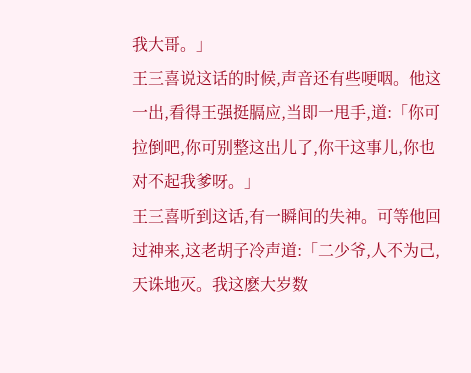我大哥。」
王三喜说这话的时候,声音还有些哽咽。他这一出,看得王强挺膈应,当即一甩手,道:「你可拉倒吧,你可别整这出儿了,你干这事儿,你也对不起我爹呀。」
王三喜听到这话,有一瞬间的失神。可等他回过神来,这老胡子冷声道:「二少爷,人不为己,天诛地灭。我这麽大岁数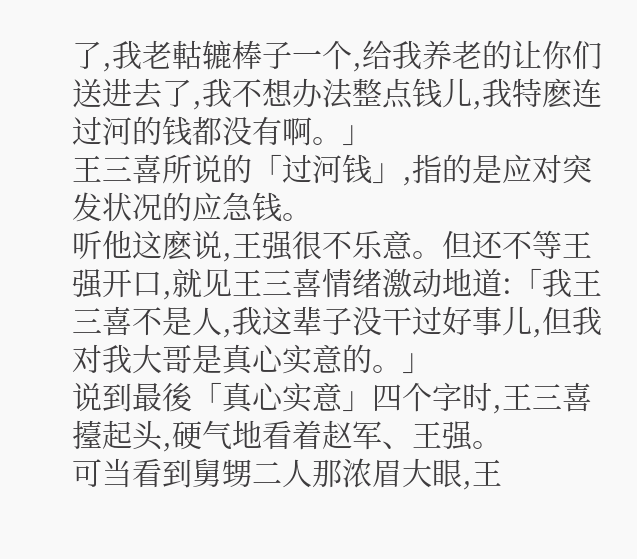了,我老軲辘棒子一个,给我养老的让你们送进去了,我不想办法整点钱儿,我特麽连过河的钱都没有啊。」
王三喜所说的「过河钱」,指的是应对突发状况的应急钱。
听他这麽说,王强很不乐意。但还不等王强开口,就见王三喜情绪激动地道:「我王三喜不是人,我这辈子没干过好事儿,但我对我大哥是真心实意的。」
说到最後「真心实意」四个字时,王三喜擡起头,硬气地看着赵军、王强。
可当看到舅甥二人那浓眉大眼,王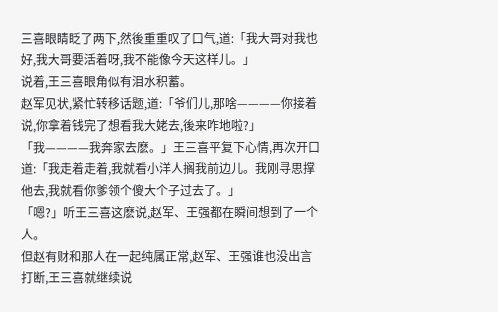三喜眼睛眨了两下,然後重重叹了口气,道:「我大哥对我也好,我大哥要活着呀,我不能像今天这样儿。」
说着,王三喜眼角似有泪水积蓄。
赵军见状,紧忙转移话题,道:「爷们儿,那啥————你接着说,你拿着钱完了想看我大姥去,後来咋地啦?」
「我————我奔家去麽。」王三喜平复下心情,再次开口道:「我走着走着,我就看小洋人搁我前边儿。我刚寻思撑他去,我就看你爹领个傻大个子过去了。」
「嗯?」听王三喜这麽说,赵军、王强都在瞬间想到了一个人。
但赵有财和那人在一起纯属正常,赵军、王强谁也没出言打断,王三喜就继续说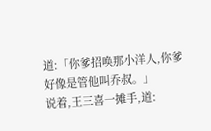道:「你爹招唤那小洋人,你爹好像是管他叫乔叔。」
说着,王三喜一摊手,道: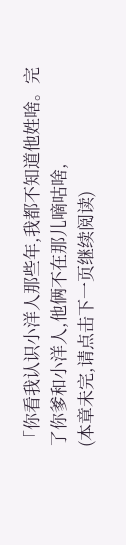「你看我认识小洋人那些年,我都不知道他姓啥。完了你爹和小洋人,他俩不在那儿嘀咕啥,
(本章未完,请点击下一页继续阅读)